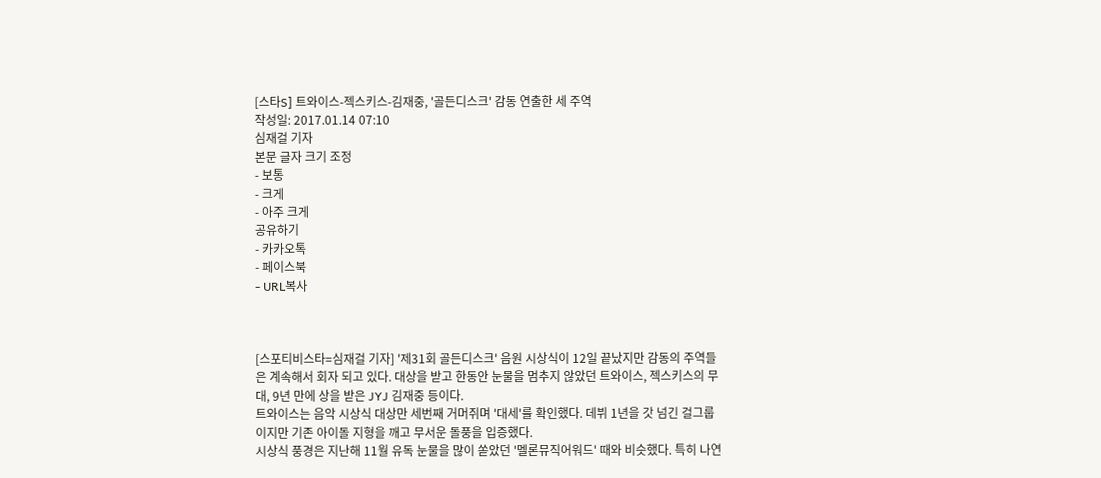[스타S] 트와이스-젝스키스-김재중, '골든디스크' 감동 연출한 세 주역
작성일: 2017.01.14 07:10
심재걸 기자
본문 글자 크기 조정
- 보통
- 크게
- 아주 크게
공유하기
- 카카오톡
- 페이스북
- URL복사



[스포티비스타=심재걸 기자] '제31회 골든디스크' 음원 시상식이 12일 끝났지만 감동의 주역들은 계속해서 회자 되고 있다. 대상을 받고 한동안 눈물을 멈추지 않았던 트와이스, 젝스키스의 무대, 9년 만에 상을 받은 JYJ 김재중 등이다.
트와이스는 음악 시상식 대상만 세번째 거머쥐며 '대세'를 확인했다. 데뷔 1년을 갓 넘긴 걸그룹이지만 기존 아이돌 지형을 깨고 무서운 돌풍을 입증했다.
시상식 풍경은 지난해 11월 유독 눈물을 많이 쏟았던 '멜론뮤직어워드' 때와 비슷했다. 특히 나연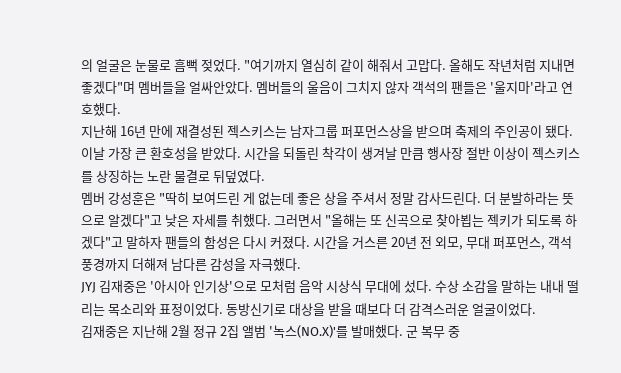의 얼굴은 눈물로 흠뻑 젖었다. "여기까지 열심히 같이 해줘서 고맙다. 올해도 작년처럼 지내면 좋겠다"며 멤버들을 얼싸안았다. 멤버들의 울음이 그치지 않자 객석의 팬들은 '울지마'라고 연호했다.
지난해 16년 만에 재결성된 젝스키스는 남자그룹 퍼포먼스상을 받으며 축제의 주인공이 됐다. 이날 가장 큰 환호성을 받았다. 시간을 되돌린 착각이 생겨날 만큼 행사장 절반 이상이 젝스키스를 상징하는 노란 물결로 뒤덮였다.
멤버 강성훈은 "딱히 보여드린 게 없는데 좋은 상을 주셔서 정말 감사드린다. 더 분발하라는 뜻으로 알겠다"고 낮은 자세를 취했다. 그러면서 "올해는 또 신곡으로 찾아뵙는 젝키가 되도록 하겠다"고 말하자 팬들의 함성은 다시 커졌다. 시간을 거스른 20년 전 외모, 무대 퍼포먼스, 객석 풍경까지 더해져 남다른 감성을 자극했다.
JYJ 김재중은 '아시아 인기상'으로 모처럼 음악 시상식 무대에 섰다. 수상 소감을 말하는 내내 떨리는 목소리와 표정이었다. 동방신기로 대상을 받을 때보다 더 감격스러운 얼굴이었다.
김재중은 지난해 2월 정규 2집 앨범 '녹스(NO.X)'를 발매했다. 군 복무 중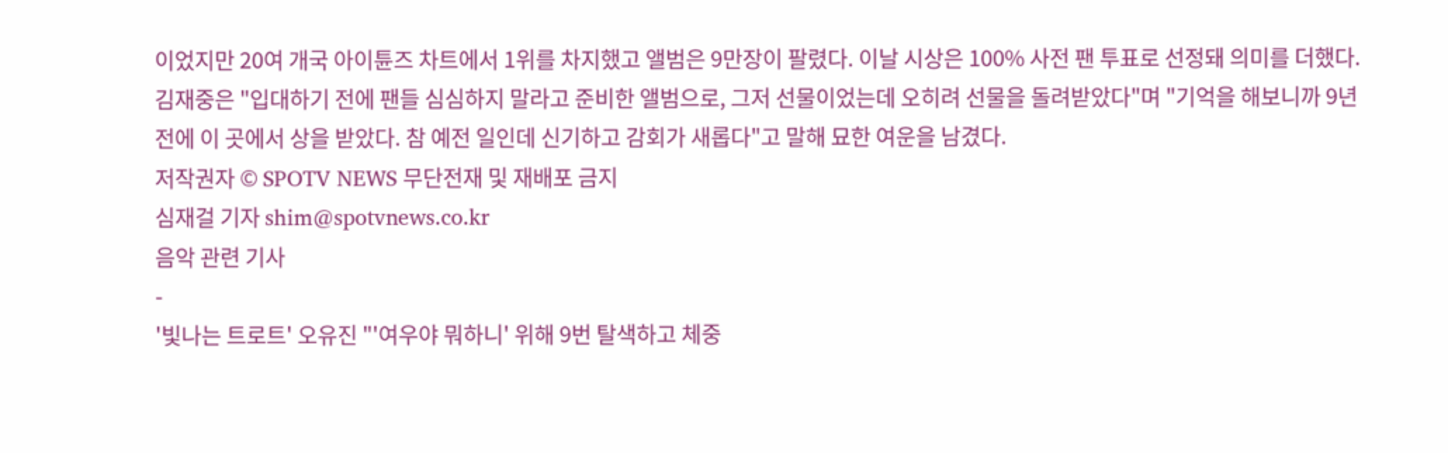이었지만 20여 개국 아이튠즈 차트에서 1위를 차지했고 앨범은 9만장이 팔렸다. 이날 시상은 100% 사전 팬 투표로 선정돼 의미를 더했다.
김재중은 "입대하기 전에 팬들 심심하지 말라고 준비한 앨범으로, 그저 선물이었는데 오히려 선물을 돌려받았다"며 "기억을 해보니까 9년 전에 이 곳에서 상을 받았다. 참 예전 일인데 신기하고 감회가 새롭다"고 말해 묘한 여운을 남겼다.
저작권자 © SPOTV NEWS 무단전재 및 재배포 금지
심재걸 기자 shim@spotvnews.co.kr
음악 관련 기사
-
'빛나는 트로트' 오유진 "'여우야 뭐하니' 위해 9번 탈색하고 체중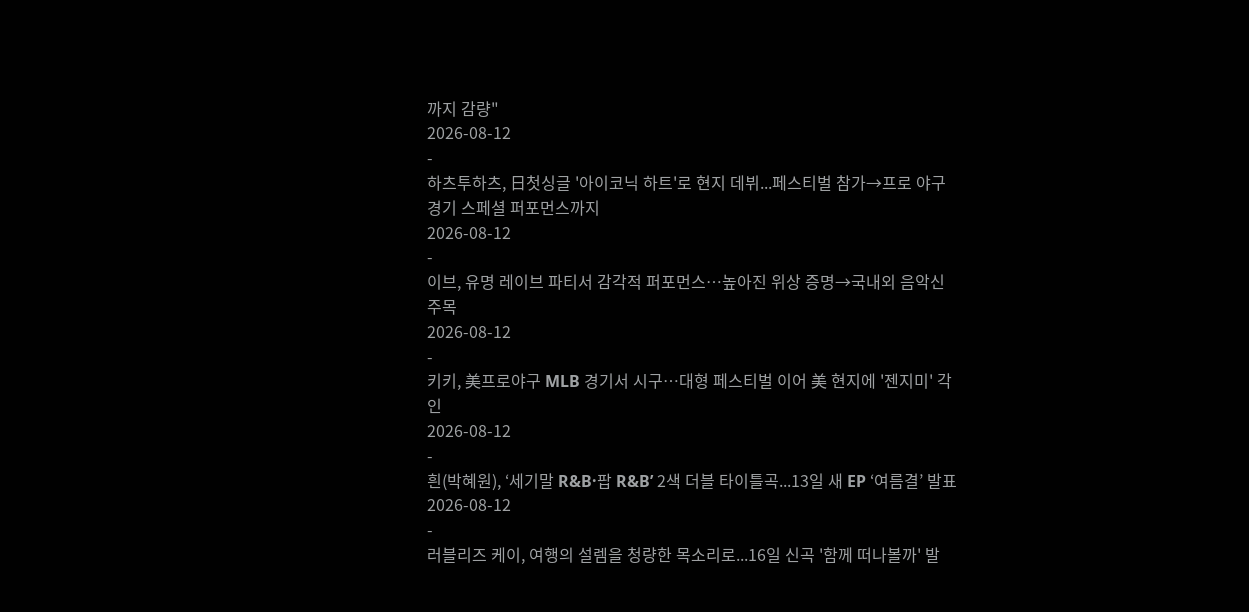까지 감량"
2026-08-12
-
하츠투하츠, 日첫싱글 '아이코닉 하트'로 현지 데뷔...페스티벌 참가→프로 야구 경기 스페셜 퍼포먼스까지
2026-08-12
-
이브, 유명 레이브 파티서 감각적 퍼포먼스…높아진 위상 증명→국내외 음악신 주목
2026-08-12
-
키키, 美프로야구 MLB 경기서 시구…대형 페스티벌 이어 美 현지에 '젠지미' 각인
2026-08-12
-
흰(박혜원), ‘세기말 R&B·팝 R&B’ 2색 더블 타이틀곡...13일 새 EP ‘여름결’ 발표
2026-08-12
-
러블리즈 케이, 여행의 설렘을 청량한 목소리로...16일 신곡 '함께 떠나볼까' 발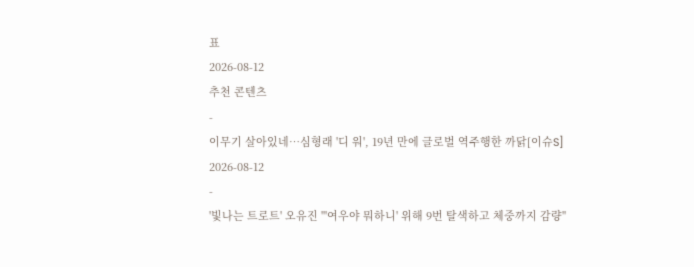표
2026-08-12
추천 콘텐츠
-
이무기 살아있네…심형래 '디 워', 19년 만에 글로벌 역주행한 까닭[이슈S]
2026-08-12
-
'빛나는 트로트' 오유진 "'여우야 뭐하니' 위해 9번 탈색하고 체중까지 감량"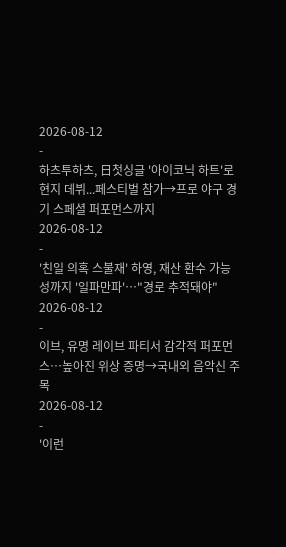2026-08-12
-
하츠투하츠, 日첫싱글 '아이코닉 하트'로 현지 데뷔...페스티벌 참가→프로 야구 경기 스페셜 퍼포먼스까지
2026-08-12
-
'친일 의혹 스불재' 하영, 재산 환수 가능성까지 '일파만파'…"경로 추적돼야"
2026-08-12
-
이브, 유명 레이브 파티서 감각적 퍼포먼스…높아진 위상 증명→국내외 음악신 주목
2026-08-12
-
'이런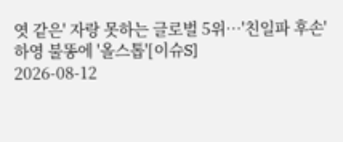엿 같은' 자랑 못하는 글로벌 5위…'친일파 후손' 하영 불똥에 '올스톱'[이슈S]
2026-08-12